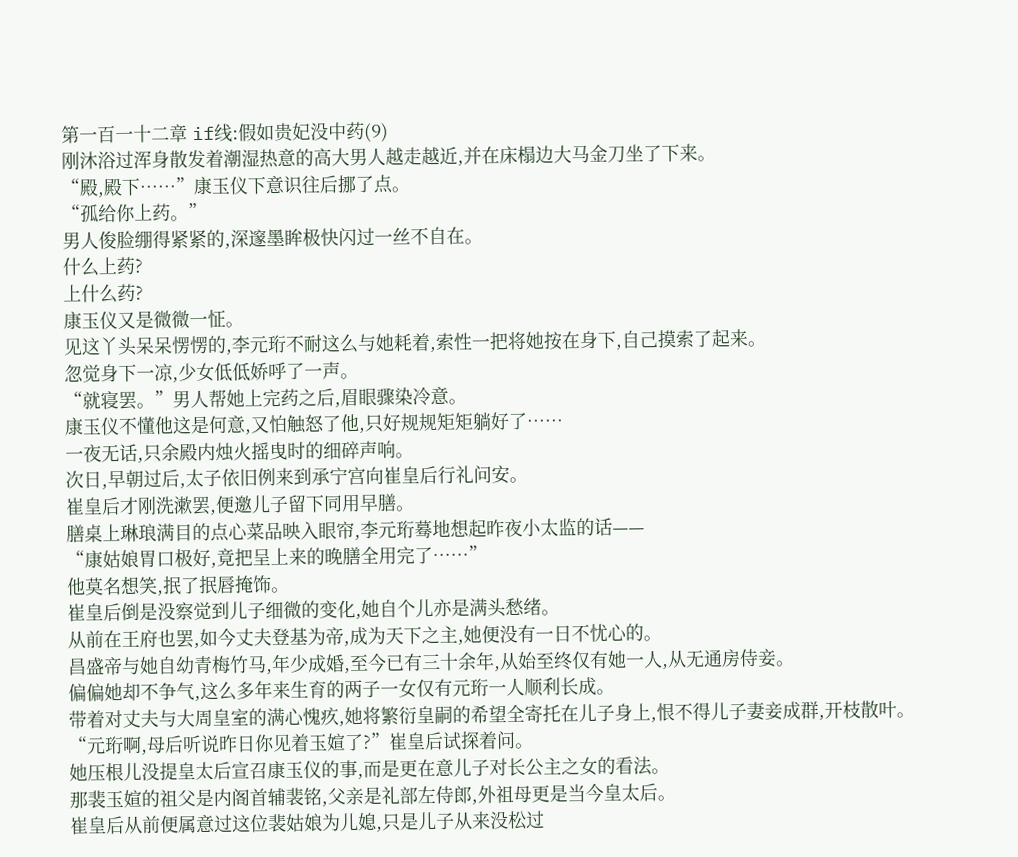第一百一十二章 if线:假如贵妃没中药(9)
刚沐浴过浑身散发着潮湿热意的高大男人越走越近,并在床榻边大马金刀坐了下来。
“殿,殿下……”康玉仪下意识往后挪了点。
“孤给你上药。”
男人俊脸绷得紧紧的,深邃墨眸极快闪过一丝不自在。
什么上药?
上什么药?
康玉仪又是微微一怔。
见这丫头呆呆愣愣的,李元珩不耐这么与她耗着,索性一把将她按在身下,自己摸索了起来。
忽觉身下一凉,少女低低娇呼了一声。
“就寝罢。”男人帮她上完药之后,眉眼骤染冷意。
康玉仪不懂他这是何意,又怕触怒了他,只好规规矩矩躺好了……
一夜无话,只余殿内烛火摇曳时的细碎声响。
次日,早朝过后,太子依旧例来到承宁宫向崔皇后行礼问安。
崔皇后才刚洗漱罢,便邀儿子留下同用早膳。
膳桌上琳琅满目的点心菜品映入眼帘,李元珩蓦地想起昨夜小太监的话——
“康姑娘胃口极好,竟把呈上来的晚膳全用完了……”
他莫名想笑,抿了抿唇掩饰。
崔皇后倒是没察觉到儿子细微的变化,她自个儿亦是满头愁绪。
从前在王府也罢,如今丈夫登基为帝,成为天下之主,她便没有一日不忧心的。
昌盛帝与她自幼青梅竹马,年少成婚,至今已有三十余年,从始至终仅有她一人,从无通房侍妾。
偏偏她却不争气,这么多年来生育的两子一女仅有元珩一人顺利长成。
带着对丈夫与大周皇室的满心愧疚,她将繁衍皇嗣的希望全寄托在儿子身上,恨不得儿子妻妾成群,开枝散叶。
“元珩啊,母后听说昨日你见着玉媗了?”崔皇后试探着问。
她压根儿没提皇太后宣召康玉仪的事,而是更在意儿子对长公主之女的看法。
那裴玉媗的祖父是内阁首辅裴铭,父亲是礼部左侍郎,外祖母更是当今皇太后。
崔皇后从前便属意过这位裴姑娘为儿媳,只是儿子从来没松过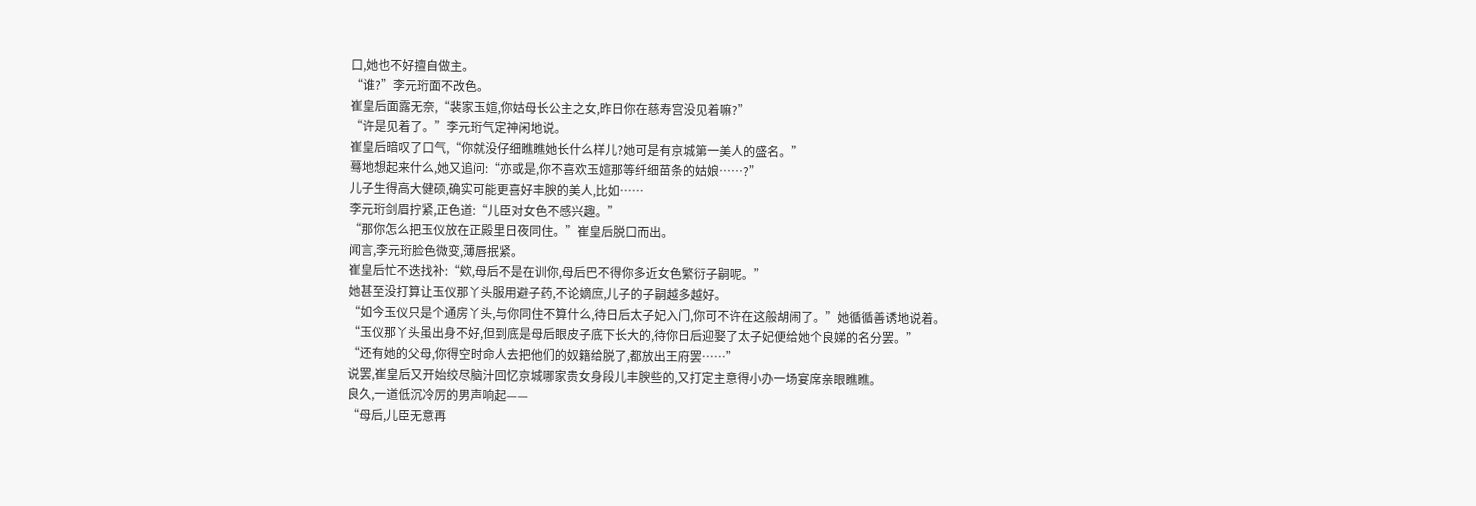口,她也不好擅自做主。
“谁?”李元珩面不改色。
崔皇后面露无奈,“裴家玉媗,你姑母长公主之女,昨日你在慈寿宫没见着嘛?”
“许是见着了。”李元珩气定神闲地说。
崔皇后暗叹了口气,“你就没仔细瞧瞧她长什么样儿?她可是有京城第一美人的盛名。”
蓦地想起来什么,她又追问:“亦或是,你不喜欢玉媗那等纤细苗条的姑娘……?”
儿子生得高大健硕,确实可能更喜好丰腴的美人,比如……
李元珩剑眉拧紧,正色道:“儿臣对女色不感兴趣。”
“那你怎么把玉仪放在正殿里日夜同住。”崔皇后脱口而出。
闻言,李元珩脸色微变,薄唇抿紧。
崔皇后忙不迭找补:“欸,母后不是在训你,母后巴不得你多近女色繁衍子嗣呢。”
她甚至没打算让玉仪那丫头服用避子药,不论嫡庶,儿子的子嗣越多越好。
“如今玉仪只是个通房丫头,与你同住不算什么,待日后太子妃入门,你可不许在这般胡闹了。”她循循善诱地说着。
“玉仪那丫头虽出身不好,但到底是母后眼皮子底下长大的,待你日后迎娶了太子妃便给她个良娣的名分罢。”
“还有她的父母,你得空时命人去把他们的奴籍给脱了,都放出王府罢……”
说罢,崔皇后又开始绞尽脑汁回忆京城哪家贵女身段儿丰腴些的,又打定主意得小办一场宴席亲眼瞧瞧。
良久,一道低沉冷厉的男声响起——
“母后,儿臣无意再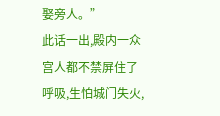娶旁人。”
此话一出,殿内一众宫人都不禁屏住了呼吸,生怕城门失火,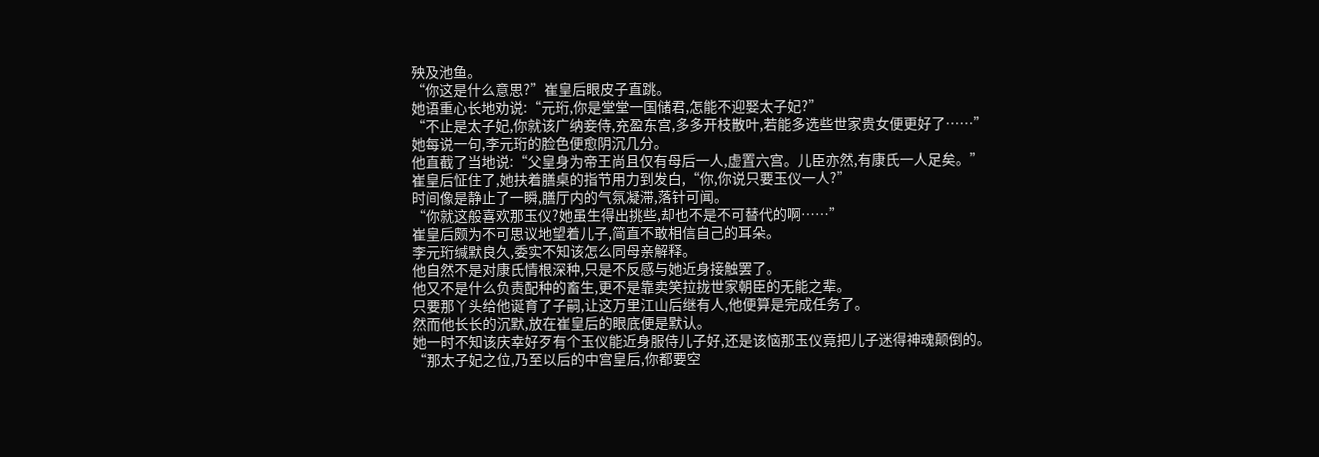殃及池鱼。
“你这是什么意思?”崔皇后眼皮子直跳。
她语重心长地劝说:“元珩,你是堂堂一国储君,怎能不迎娶太子妃?”
“不止是太子妃,你就该广纳妾侍,充盈东宫,多多开枝散叶,若能多选些世家贵女便更好了……”
她每说一句,李元珩的脸色便愈阴沉几分。
他直截了当地说:“父皇身为帝王尚且仅有母后一人,虚置六宫。儿臣亦然,有康氏一人足矣。”
崔皇后怔住了,她扶着膳桌的指节用力到发白,“你,你说只要玉仪一人?”
时间像是静止了一瞬,膳厅内的气氛凝滞,落针可闻。
“你就这般喜欢那玉仪?她虽生得出挑些,却也不是不可替代的啊……”
崔皇后颇为不可思议地望着儿子,简直不敢相信自己的耳朵。
李元珩缄默良久,委实不知该怎么同母亲解释。
他自然不是对康氏情根深种,只是不反感与她近身接触罢了。
他又不是什么负责配种的畜生,更不是靠卖笑拉拢世家朝臣的无能之辈。
只要那丫头给他诞育了子嗣,让这万里江山后继有人,他便算是完成任务了。
然而他长长的沉默,放在崔皇后的眼底便是默认。
她一时不知该庆幸好歹有个玉仪能近身服侍儿子好,还是该恼那玉仪竟把儿子迷得神魂颠倒的。
“那太子妃之位,乃至以后的中宫皇后,你都要空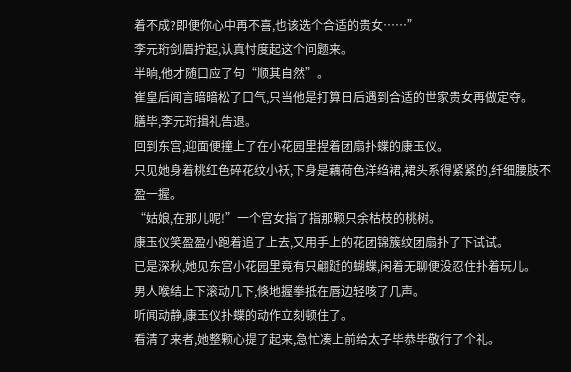着不成?即便你心中再不喜,也该选个合适的贵女……”
李元珩剑眉拧起,认真忖度起这个问题来。
半晌,他才随口应了句“顺其自然”。
崔皇后闻言暗暗松了口气,只当他是打算日后遇到合适的世家贵女再做定夺。
膳毕,李元珩揖礼告退。
回到东宫,迎面便撞上了在小花园里捏着团扇扑蝶的康玉仪。
只见她身着桃红色碎花纹小袄,下身是藕荷色洋绉裙,裙头系得紧紧的,纤细腰肢不盈一握。
“姑娘,在那儿呢!”一个宫女指了指那颗只余枯枝的桃树。
康玉仪笑盈盈小跑着追了上去,又用手上的花团锦簇纹团扇扑了下试试。
已是深秋,她见东宫小花园里竟有只翩跹的蝴蝶,闲着无聊便没忍住扑着玩儿。
男人喉结上下滚动几下,倏地握拳抵在唇边轻咳了几声。
听闻动静,康玉仪扑蝶的动作立刻顿住了。
看清了来者,她整颗心提了起来,急忙凑上前给太子毕恭毕敬行了个礼。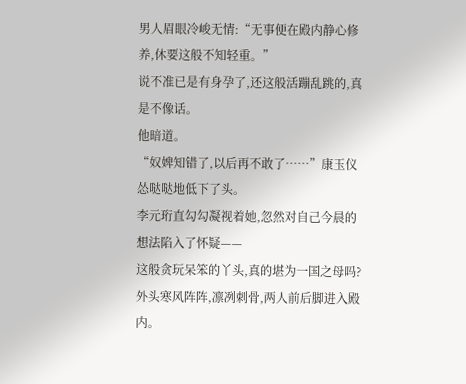男人眉眼冷峻无情:“无事便在殿内静心修养,休要这般不知轻重。”
说不准已是有身孕了,还这般活蹦乱跳的,真是不像话。
他暗道。
“奴婢知错了,以后再不敢了……”康玉仪怂哒哒地低下了头。
李元珩直勾勾凝视着她,忽然对自己今晨的想法陷入了怀疑——
这般贪玩呆笨的丫头,真的堪为一国之母吗?
外头寒风阵阵,凛冽刺骨,两人前后脚进入殿内。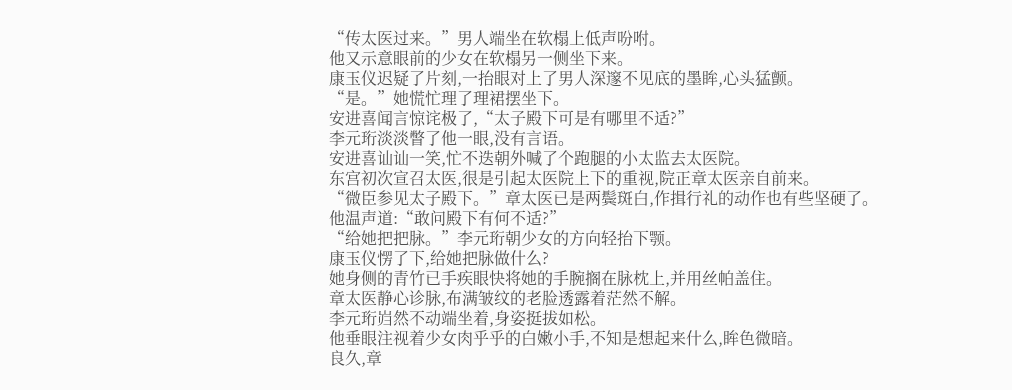“传太医过来。”男人端坐在软榻上低声吩咐。
他又示意眼前的少女在软榻另一侧坐下来。
康玉仪迟疑了片刻,一抬眼对上了男人深邃不见底的墨眸,心头猛颤。
“是。”她慌忙理了理裙摆坐下。
安进喜闻言惊诧极了,“太子殿下可是有哪里不适?”
李元珩淡淡瞥了他一眼,没有言语。
安进喜讪讪一笑,忙不迭朝外喊了个跑腿的小太监去太医院。
东宫初次宣召太医,很是引起太医院上下的重视,院正章太医亲自前来。
“微臣参见太子殿下。”章太医已是两鬓斑白,作揖行礼的动作也有些坚硬了。
他温声道:“敢问殿下有何不适?”
“给她把把脉。”李元珩朝少女的方向轻抬下颚。
康玉仪愣了下,给她把脉做什么?
她身侧的青竹已手疾眼快将她的手腕搁在脉枕上,并用丝帕盖住。
章太医静心诊脉,布满皱纹的老脸透露着茫然不解。
李元珩岿然不动端坐着,身姿挺拔如松。
他垂眼注视着少女肉乎乎的白嫩小手,不知是想起来什么,眸色微暗。
良久,章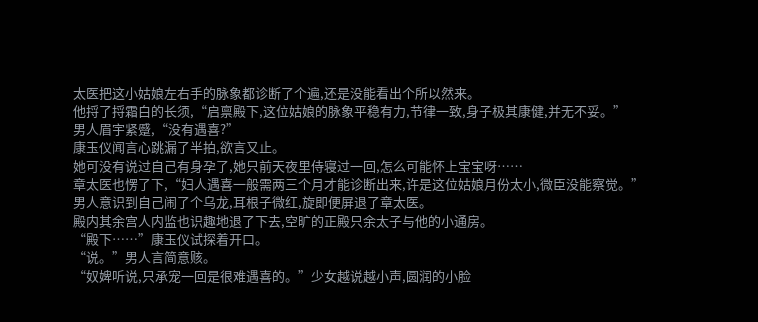太医把这小姑娘左右手的脉象都诊断了个遍,还是没能看出个所以然来。
他捋了捋霜白的长须,“启禀殿下,这位姑娘的脉象平稳有力,节律一致,身子极其康健,并无不妥。”
男人眉宇紧蹙,“没有遇喜?”
康玉仪闻言心跳漏了半拍,欲言又止。
她可没有说过自己有身孕了,她只前天夜里侍寝过一回,怎么可能怀上宝宝呀……
章太医也愣了下,“妇人遇喜一般需两三个月才能诊断出来,许是这位姑娘月份太小,微臣没能察觉。”
男人意识到自己闹了个乌龙,耳根子微红,旋即便屏退了章太医。
殿内其余宫人内监也识趣地退了下去,空旷的正殿只余太子与他的小通房。
“殿下……”康玉仪试探着开口。
“说。”男人言简意赅。
“奴婢听说,只承宠一回是很难遇喜的。”少女越说越小声,圆润的小脸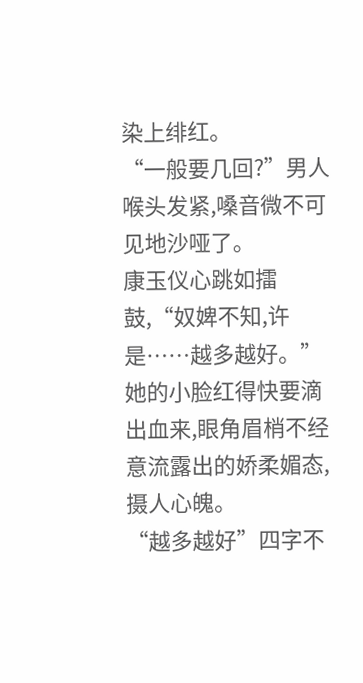染上绯红。
“一般要几回?”男人喉头发紧,嗓音微不可见地沙哑了。
康玉仪心跳如擂鼓,“奴婢不知,许是……越多越好。”
她的小脸红得快要滴出血来,眼角眉梢不经意流露出的娇柔媚态,摄人心魄。
“越多越好”四字不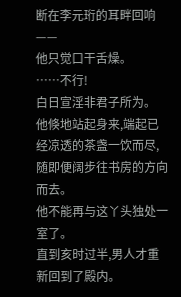断在李元珩的耳畔回响——
他只觉口干舌燥。
……不行!
白日宣淫非君子所为。
他倏地站起身来,端起已经凉透的茶盏一饮而尽,随即便阔步往书房的方向而去。
他不能再与这丫头独处一室了。
直到亥时过半,男人才重新回到了殿内。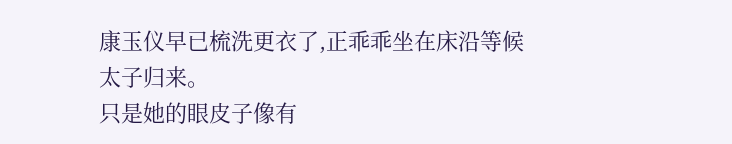康玉仪早已梳洗更衣了,正乖乖坐在床沿等候太子归来。
只是她的眼皮子像有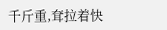千斤重,耷拉着快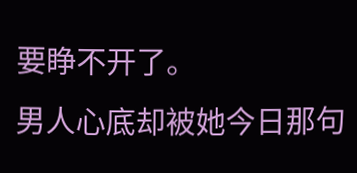要睁不开了。
男人心底却被她今日那句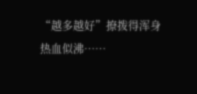“越多越好”撩拨得浑身热血似沸……